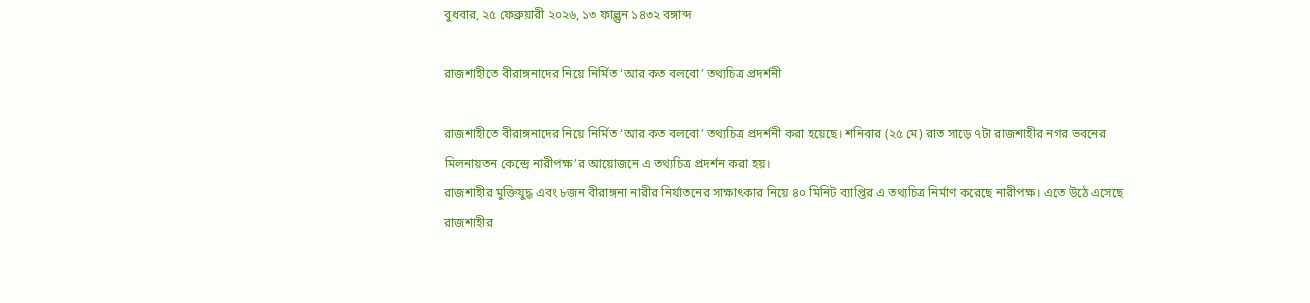বুধবার, ২৫ ফেব্রুয়ারী ২০২৬, ১৩ ফাল্গুন ১৪৩২ বঙ্গাব্দ

রাজশাহীতে বীরাঙ্গনাদের নিয়ে নির্মিত ‘আর কত বলবো’ তথ্যচিত্র প্রদর্শনী

রাজশাহীতে বীরাঙ্গনাদের নিয়ে নির্মিত ‘আর কত বলবো’ তথ্যচিত্র প্রদর্শনী করা হয়েছে। শনিবার (২৫ মে) রাত সাড়ে ৭টা রাজশাহীর নগর ভবনের মিলনায়তন কেন্দ্রে নারীপক্ষ’র আয়োজনে এ তথ্যচিত্র প্রদর্শন করা হয়।
রাজশাহীর মুক্তিযুদ্ধ এবং ৮জন বীরাঙ্গনা নারীর নির্যাতনের সাক্ষাৎকার নিয়ে ৪০ মিনিট ব্যাপ্তির এ তথ্যচিত্র নির্মাণ করেছে নারীপক্ষ। এতে উঠে এসেছে রাজশাহীর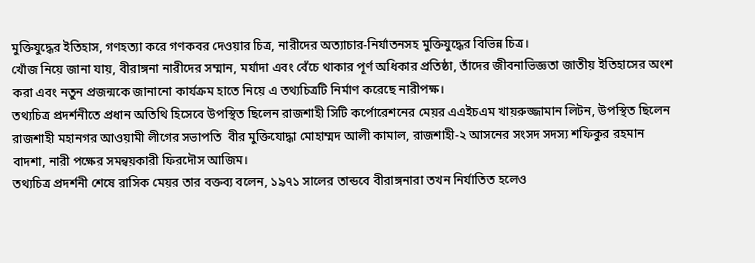মুক্তিযুদ্ধের ইতিহাস, গণহত্যা করে গণকবর দেওয়ার চিত্র, নারীদের অত্যাচার-নির্যাতনসহ মুক্তিযুদ্ধের বিভিন্ন চিত্র।
খোঁজ নিয়ে জানা যায়, বীরাঙ্গনা নারীদের সম্মান, মর্যাদা এবং বেঁচে থাকার পূর্ণ অধিকার প্রতিষ্ঠা, তাঁদের জীবনাভিজ্ঞতা জাতীয় ইতিহাসের অংশ করা এবং নতুন প্রজন্মকে জানানো কার্যক্রম হাতে নিয়ে এ তথ্যচিত্রটি নির্মাণ করেছে নারীপক্ষ।
তথ্যচিত্র প্রদর্শনীতে প্রধান অতিথি হিসেবে উপস্থিত ছিলেন রাজশাহী সিটি কর্পোরেশনের মেয়র এএইচএম খায়রুজ্জামান লিটন, উপস্থিত ছিলেন রাজশাহী মহানগর আওয়ামী লীগের সভাপতি  বীর মুক্তিযোদ্ধা মোহাম্মদ আলী কামাল, রাজশাহী-২ আসনের সংসদ সদস্য শফিকুর রহমান বাদশা, নারী পক্ষের সমন্বয়কারী ফিরদৌস আজিম।
তথ্যচিত্র প্রদর্শনী শেষে রাসিক মেয়র তার বক্তব্য বলেন, ১৯৭১ সালের তান্ডবে বীরাঙ্গনারা তখন নির্যাতিত হলেও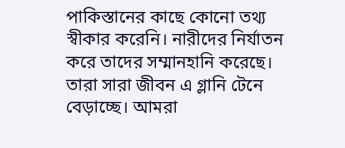পাকিস্তানের কাছে কোনো তথ্য স্বীকার করেনি। নারীদের নির্যাতন করে তাদের সম্মানহানি করেছে। তারা সারা জীবন এ গ্লানি টেনে বেড়াচ্ছে। আমরা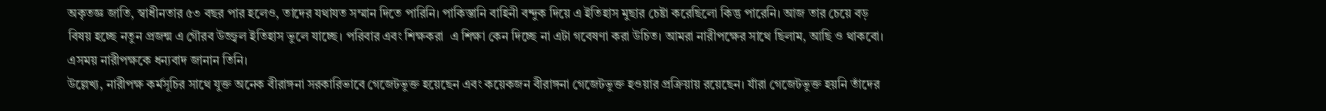অকৃতজ্ঞ জাতি, স্বাধীনতার ৫৩ বছর পার হলেও, তাদের যথাযত সম্মান দিতে পারিনি। পাকিস্তানি বাহিনী বন্দুক দিয়ে এ ইতিহাস মুছার চেষ্টা করেছিলো কিন্তু পারেনি। আজ তার চেয়ে বড় বিষয় হচ্ছে নতুন প্রজন্ম এ গৌরব উজ্জ্বল ইতিহাস ভুলে যাচ্ছে। পরিবার এবং শিক্ষকরা  এ শিক্ষা কেন দিচ্ছে না এটা গবেষণা করা উচিত। আমরা নারীপক্ষের সাথে ছিলাম, আছি ও থাকবো। এসময় নারীপক্ষকে ধন্যবাদ জানান তিনি।
উল্লেখ্য, নারীপক্ষ কর্মসূচির সাথে যুক্ত অনেক বীরাঙ্গনা সরকারিভাবে গেজেটভুক্ত হয়েছেন এবং কয়েকজন বীরাঙ্গনা গেজেটভুক্ত হওয়ার প্রক্রিয়ায় রয়েছেন। যাঁরা গেজেটভুক্ত হয়নি তাঁদের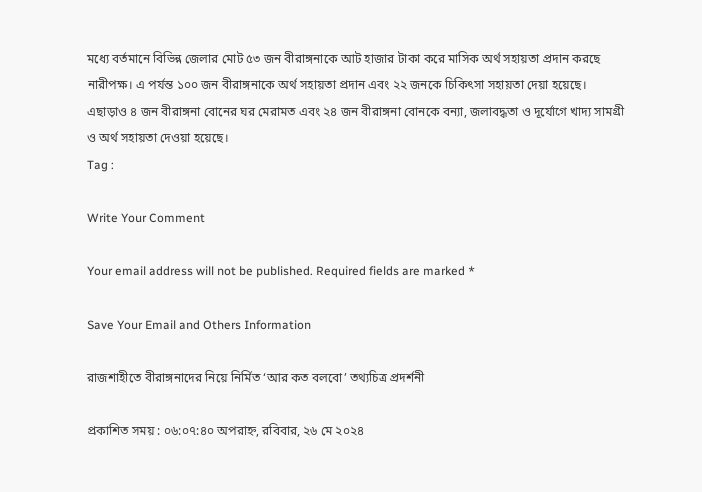মধ্যে বর্তমানে বিভিন্ন জেলার মোট ৫৩ জন বীরাঙ্গনাকে আট হাজার টাকা করে মাসিক অর্থ সহায়তা প্রদান করছে নারীপক্ষ। এ পর্যন্ত ১০০ জন বীরাঙ্গনাকে অর্থ সহায়তা প্রদান এবং ২২ জনকে চিকিৎসা সহায়তা দেয়া হয়েছে। এছাড়াও ৪ জন বীরাঙ্গনা বোনের ঘর মেরামত এবং ২৪ জন বীরাঙ্গনা বোনকে বন্যা, জলাবদ্ধতা ও দূর্যোগে খাদ্য সামগ্রী ও অর্থ সহায়তা দেওয়া হয়েছে।
Tag :

Write Your Comment

Your email address will not be published. Required fields are marked *

Save Your Email and Others Information

রাজশাহীতে বীরাঙ্গনাদের নিয়ে নির্মিত ‘আর কত বলবো’ তথ্যচিত্র প্রদর্শনী

প্রকাশিত সময় : ০৬:০৭:৪০ অপরাহ্ন, রবিবার, ২৬ মে ২০২৪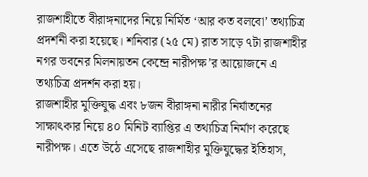রাজশাহীতে বীরাঙ্গনাদের নিয়ে নির্মিত ‘আর কত বলবো’ তথ্যচিত্র প্রদর্শনী করা হয়েছে। শনিবার (২৫ মে) রাত সাড়ে ৭টা রাজশাহীর নগর ভবনের মিলনায়তন কেন্দ্রে নারীপক্ষ’র আয়োজনে এ তথ্যচিত্র প্রদর্শন করা হয়।
রাজশাহীর মুক্তিযুদ্ধ এবং ৮জন বীরাঙ্গনা নারীর নির্যাতনের সাক্ষাৎকার নিয়ে ৪০ মিনিট ব্যাপ্তির এ তথ্যচিত্র নির্মাণ করেছে নারীপক্ষ। এতে উঠে এসেছে রাজশাহীর মুক্তিযুদ্ধের ইতিহাস,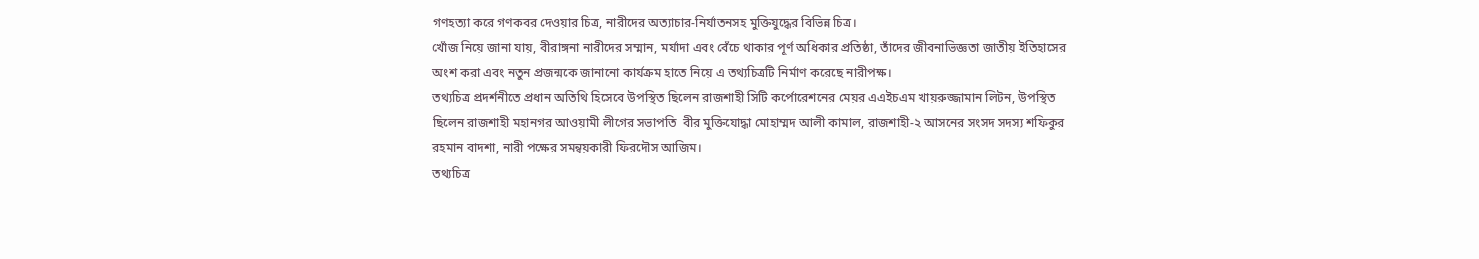গণহত্যা করে গণকবর দেওয়ার চিত্র, নারীদের অত্যাচার-নির্যাতনসহ মুক্তিযুদ্ধের বিভিন্ন চিত্র।
খোঁজ নিয়ে জানা যায়, বীরাঙ্গনা নারীদের সম্মান, মর্যাদা এবং বেঁচে থাকার পূর্ণ অধিকার প্রতিষ্ঠা, তাঁদের জীবনাভিজ্ঞতা জাতীয় ইতিহাসের অংশ করা এবং নতুন প্রজন্মকে জানানো কার্যক্রম হাতে নিয়ে এ তথ্যচিত্রটি নির্মাণ করেছে নারীপক্ষ।
তথ্যচিত্র প্রদর্শনীতে প্রধান অতিথি হিসেবে উপস্থিত ছিলেন রাজশাহী সিটি কর্পোরেশনের মেয়র এএইচএম খায়রুজ্জামান লিটন, উপস্থিত ছিলেন রাজশাহী মহানগর আওয়ামী লীগের সভাপতি  বীর মুক্তিযোদ্ধা মোহাম্মদ আলী কামাল, রাজশাহী-২ আসনের সংসদ সদস্য শফিকুর রহমান বাদশা, নারী পক্ষের সমন্বয়কারী ফিরদৌস আজিম।
তথ্যচিত্র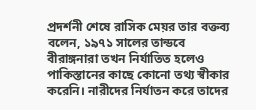প্রদর্শনী শেষে রাসিক মেয়র তার বক্তব্য বলেন, ১৯৭১ সালের তান্ডবে বীরাঙ্গনারা তখন নির্যাতিত হলেও পাকিস্তানের কাছে কোনো তথ্য স্বীকার করেনি। নারীদের নির্যাতন করে তাদের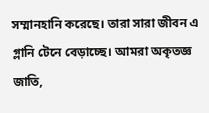সম্মানহানি করেছে। তারা সারা জীবন এ গ্লানি টেনে বেড়াচ্ছে। আমরা অকৃতজ্ঞ জাতি,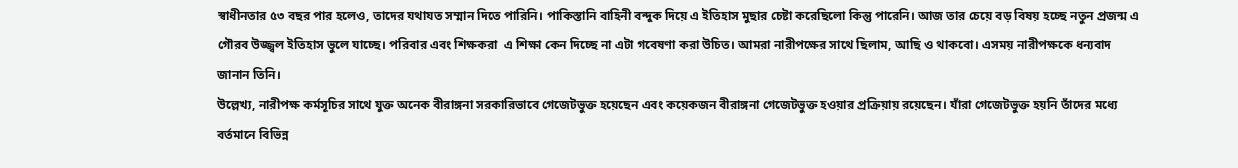স্বাধীনতার ৫৩ বছর পার হলেও, তাদের যথাযত সম্মান দিতে পারিনি। পাকিস্তানি বাহিনী বন্দুক দিয়ে এ ইতিহাস মুছার চেষ্টা করেছিলো কিন্তু পারেনি। আজ তার চেয়ে বড় বিষয় হচ্ছে নতুন প্রজন্ম এ গৌরব উজ্জ্বল ইতিহাস ভুলে যাচ্ছে। পরিবার এবং শিক্ষকরা  এ শিক্ষা কেন দিচ্ছে না এটা গবেষণা করা উচিত। আমরা নারীপক্ষের সাথে ছিলাম, আছি ও থাকবো। এসময় নারীপক্ষকে ধন্যবাদ জানান তিনি।
উল্লেখ্য, নারীপক্ষ কর্মসূচির সাথে যুক্ত অনেক বীরাঙ্গনা সরকারিভাবে গেজেটভুক্ত হয়েছেন এবং কয়েকজন বীরাঙ্গনা গেজেটভুক্ত হওয়ার প্রক্রিয়ায় রয়েছেন। যাঁরা গেজেটভুক্ত হয়নি তাঁদের মধ্যে বর্তমানে বিভিন্ন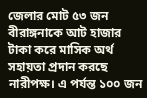জেলার মোট ৫৩ জন বীরাঙ্গনাকে আট হাজার টাকা করে মাসিক অর্থ সহায়তা প্রদান করছে নারীপক্ষ। এ পর্যন্ত ১০০ জন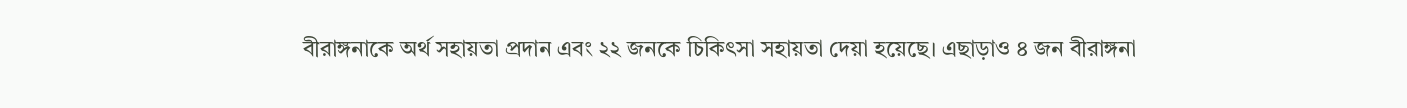বীরাঙ্গনাকে অর্থ সহায়তা প্রদান এবং ২২ জনকে চিকিৎসা সহায়তা দেয়া হয়েছে। এছাড়াও ৪ জন বীরাঙ্গনা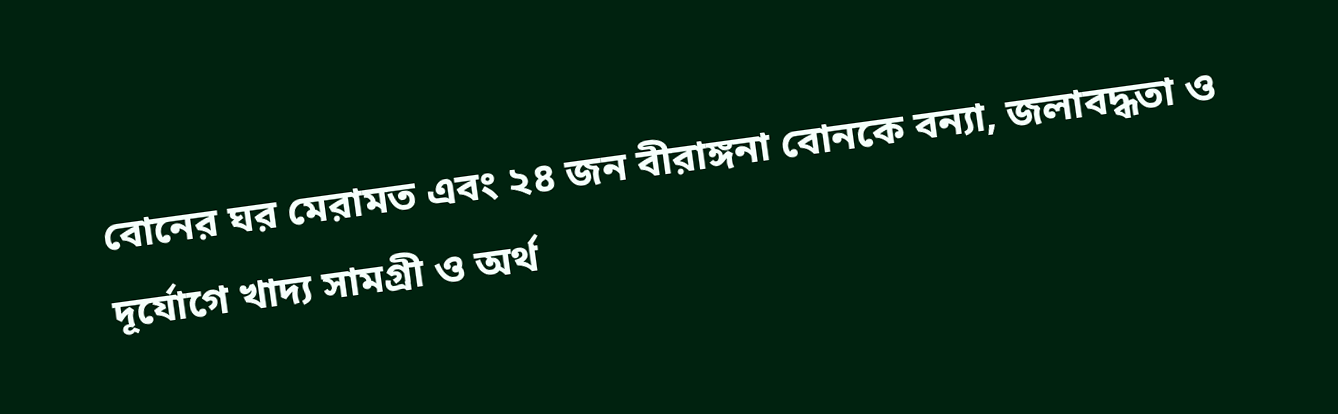বোনের ঘর মেরামত এবং ২৪ জন বীরাঙ্গনা বোনকে বন্যা, জলাবদ্ধতা ও দূর্যোগে খাদ্য সামগ্রী ও অর্থ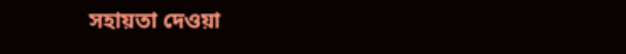সহায়তা দেওয়া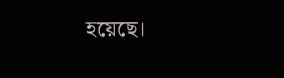হয়েছে।